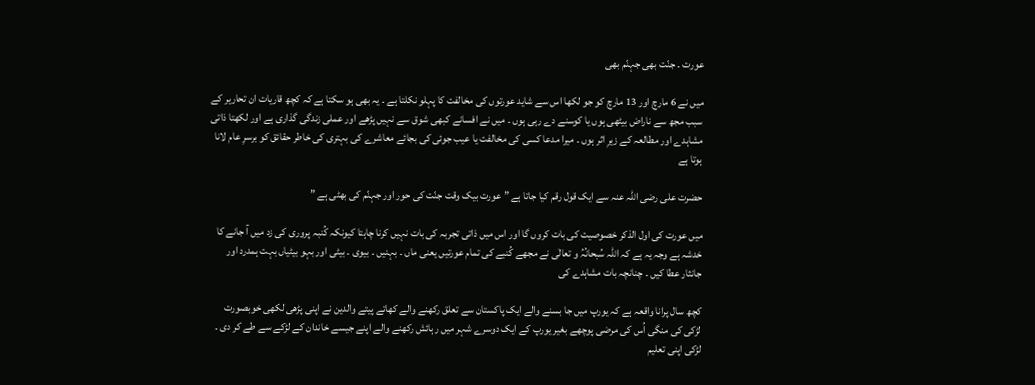عورت ۔ جنّت بھی جہنّم بھی

میں نے 6 مارچ اور 13 مارچ کو جو لکھا اس سے شاید عورتوں کی مخالفت کا پہلو نکلتا ہے ۔ یہ بھی ہو سکتا ہے کہ کچھ قاریات ان تحاریر کے سبب مجھ سے ناراض بیٹھی ہوں یا کوسنے دے رہی ہوں ۔ میں نے افسانے کبھی شوق سے نہیں پڑھے اور عملی زندگی گذاری ہے اور لکھتا ذاتی مشاہدے اور مطالعہ کے زیرِ اثر ہوں ۔ میرا مدعا کسی کی مخالفت یا عیب جوئی کی بجائے معاشرے کی بہتری کی خاطر حقائق کو برسرِ عام لانا ہوتا ہے

حضرت علی رضی اللہ عنہ سے ایک قول رقم کیا جاتا ہے ” عورت بیک وقت جنّت کی حور اور جہنّم کی بھٹی ہے ”

میں عورت کی اول الذکر خصوصیت کی بات کروں گا اور اس میں ذاتی تجربہ کی بات نہیں کرنا چاہتا کیونکہ کُنبہ پروری کی زد میں آ جانے کا خدشہ ہے وجہ یہ ہے کہ اللہ سُبحانُہُ و تعالٰی نے مجھے کُنبے کی تمام عورتیں یعنی ماں ۔ بہنیں ۔ بیوی ۔ بیٹی اور بہو بیٹیاں بہت ہمدرد اور جانثار عطا کیں ۔ چنانچہ بات مشاہدے کی

کچھ سال پرانا واقعہ ہے کہ یورپ میں جا بسنے والے ایک پاکستان سے تعلق رکھنے والے کھاتے پیتے والدین نے اپنی پڑھی لکھی خوبصورت لڑکی کی منگی اُس کی مرضی پوچھے بغیر یورپ کے ایک دوسرے شہر میں رہائش رکھنے والے اپنے جیسے خاندان کے لڑکے سے طے کر دی ۔ لڑکی اپنی تعلیم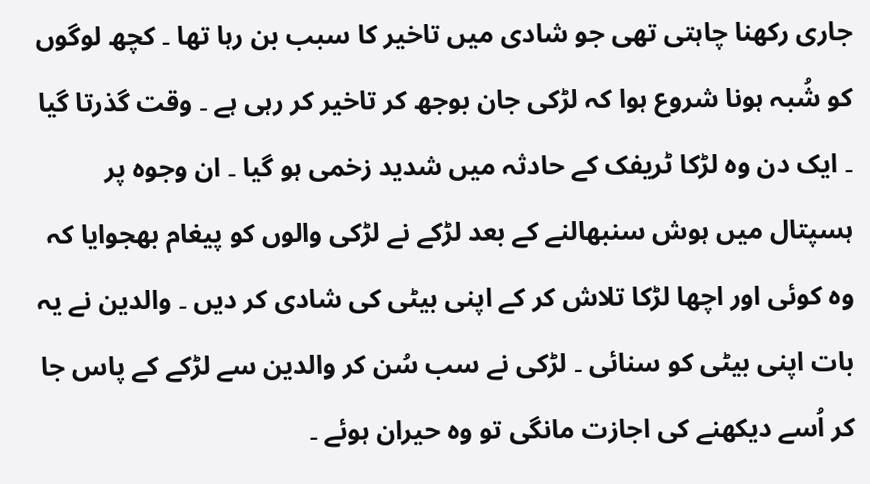جاری رکھنا چاہتی تھی جو شادی میں تاخیر کا سبب بن رہا تھا ۔ کچھ لوگوں کو شُبہ ہونا شروع ہوا کہ لڑکی جان بوجھ کر تاخیر کر رہی ہے ۔ وقت گذرتا گیا ۔ ایک دن وہ لڑکا ٹریفک کے حادثہ میں شدید زخمی ہو گیا ۔ ان وجوہ پر ہسپتال میں ہوش سنبھالنے کے بعد لڑکے نے لڑکی والوں کو پیغام بھجوایا کہ وہ کوئی اور اچھا لڑکا تلاش کر کے اپنی بیٹی کی شادی کر دیں ۔ والدین نے یہ بات اپنی بیٹی کو سنائی ۔ لڑکی نے سب سُن کر والدین سے لڑکے کے پاس جا کر اُسے دیکھنے کی اجازت مانگی تو وہ حیران ہوئے ۔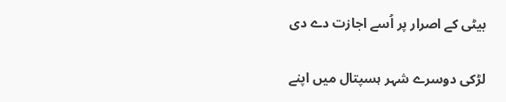بیٹی کے اصرار پر اُسے اجازت دے دی

لڑکی دوسرے شہر ہسپتال میں اپنے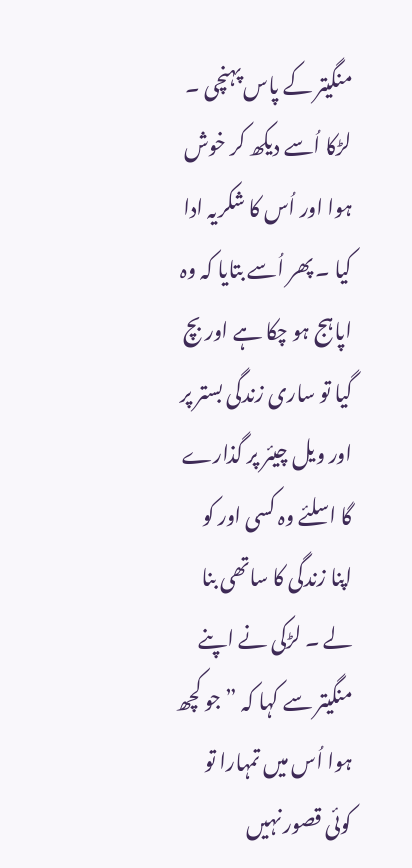منگیتر کے پاس پہنچی ۔ لڑکا اُسے دیکھ کر خوش ہوا اور اُس کا شکریہ ادا کیا ۔ پھر اُسے بتایا کہ وہ اپاہج ہو چکا ہے اور بچ گیا تو ساری زندگی بستر پر اور ویل چیئر پر گذارے گا اسلئے وہ کسی اور کو اپنا زندگی کا ساتھی بنا لے ۔ لڑکی نے اپنے منگیتر سے کہا کہ ”جو کچھ ہوا اُس میں تمہارا تو کوئی قصور نہیں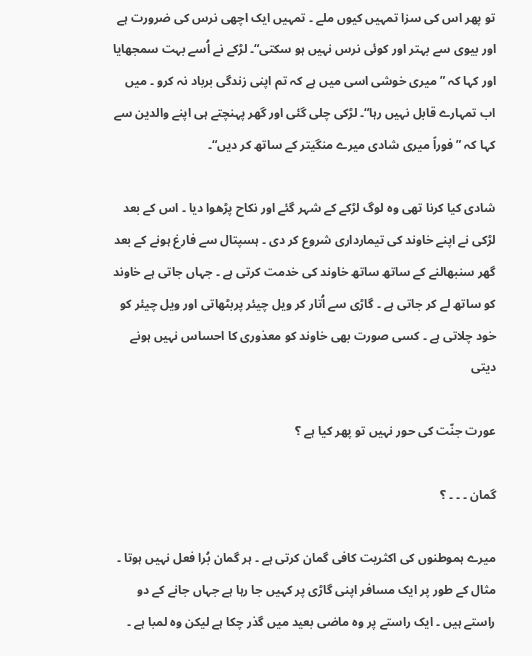تو پھر اس کی سزا تمہیں کیوں ملے ۔ تمہیں ایک اچھی نرس کی ضرورت ہے اور بیوی سے بہتر اور کوئی نرس نہیں ہو سکتی“۔ لڑکے نے اُسے بہت سمجھایا اور کہا کہ ”میری خوشی اسی میں ہے کہ تم اپنی زندگی برباد نہ کرو ۔ میں اب تمہارے قابل نہیں رہا“۔ لڑکی چلی گئی اور گھر پہنچتے ہی اپنے والدین سے کہا کہ ”فوراً میری شادی میرے منگیتر کے ساتھ کر دیں“۔

شادی کیا کرنا تھی وہ لوگ لڑکے کے شہر گئے اور نکاح پڑھوا دیا ۔ اس کے بعد لڑکی نے اپنے خاوند کی تیمارداری شروع کر دی ۔ ہسپتال سے فارغ ہونے کے بعد گھر سنبھالنے کے ساتھ ساتھ خاوند کی خدمت کرتی ہے ۔ جہاں جاتی ہے خاوند کو ساتھ لے کر جاتی ہے ۔ گاڑی سے اُتار کر ویل چیئر پربٹھاتی اور ویل چیئر کو خود چلاتی ہے ۔ کسی صورت بھی خاوند کو معذوری کا احساس نہیں ہونے دیتی

عورت جنّت کی حور نہیں تو پھر کیا ہے ؟

گمان ۔ ۔ ۔ ؟

میرے ہموطنوں کی اکثریت کافی گمان کرتی ہے ۔ ہر گمان بُرا فعل نہیں ہوتا ۔ مثال کے طور پر ایک مسافر اپنی گاڑی پر کہیں جا رہا ہے جہاں جانے کے دو راستے ہیں ۔ ایک راستے پر وہ ماضی بعید میں گذر چکا ہے لیکن وہ لمبا ہے ۔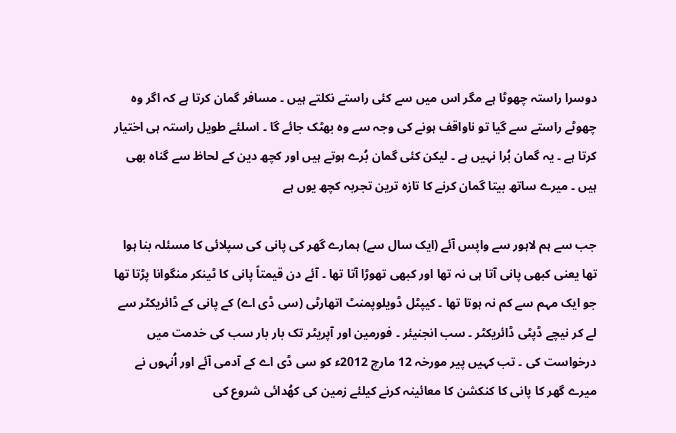دوسرا راستہ چھوٹا ہے مگر اس میں سے کئی راستے نکلتے ہیں ۔ مسافر گمان کرتا ہے کہ اگر وہ چھوٹے راستے سے گیا تو ناواقف ہونے کی وجہ سے وہ بھٹک جائے گا ۔ اسلئے طویل راستہ ہی اختیار کرتا ہے ۔ یہ گمان بُرا نہیں ہے ۔ لیکن کئی گمان بُرے ہوتے ہیں اور کچھ دین کے لحاظ سے گناہ بھی ہیں ۔ میرے ساتھ بیتا گمان کرنے کا تازہ ترین تجربہ کچھ یوں ہے

جب سے ہم لاہور سے واپس آئے (ایک سال سے) ہمارے گھر کی پانی کی سپلائی کا مسئلہ بنا ہوا تھا یعنی کبھی پانی آتا ہی نہ تھا اور کبھی تھوڑا آتا تھا ۔ آئے دن قیمتاً پانی کا ٹینکر منگوانا پڑتا تھا جو ایک مہم سے کم نہ ہوتا تھا ۔ کیپٹل ڈویلوپمنٹ اتھارٹی (سی ڈی اے) کے پانی کے ڈائریکٹر سے لے کر نیچے ڈپٹی ڈائریکٹر ۔ سب انجنیئر ۔ فورمین اور آپریٹر تک بار بار سب کی خدمت میں درخواست کی ۔ تب کہیں پیر مورخہ 12 مارچ 2012ء کو سی ڈی اے کے آدمی آئے اور اُنہوں نے میرے گھر کا پانی کا کنکشن کا معائینہ کرنے کیلئے زمین کی کھُدائی شروع کی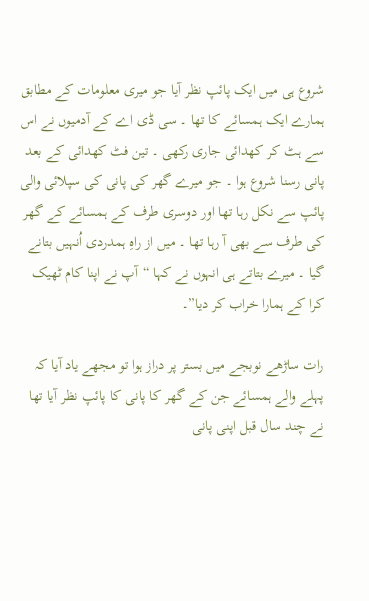شروع ہی میں ایک پائپ نظر آیا جو میری معلومات کے مطابق ہمارے ایک ہمسائے کا تھا ۔ سی ڈی اے کے آدمیوں نے اس سے ہٹ کر کھدائی جاری رکھی ۔ تین فٹ کھدائی کے بعد پانی رسنا شروع ہوا ۔ جو میرے گھر کی پانی کی سپلائی والی پائپ سے نکل رہا تھا اور دوسری طرف کے ہمسائے کے گھر کی طرف سے بھی آ رہا تھا ۔ میں از راہِ ہمدردی اُنہیں بتانے گیا ۔ میرے بتاتے ہی انہوں نے کہا “آپ نے اپنا کام ٹھیک کرا کے ہمارا خراب کر دیا”۔

رات ساڑھے نوبجے میں بستر پر دراز ہوا تو مجھے یاد آیا کہ پہلے والے ہمسائے جن کے گھر کا پانی کا پائپ نظر آیا تھا نے چند سال قبل اپنی پانی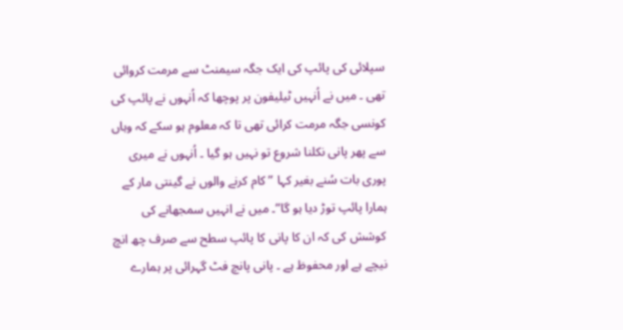سپلائی کی پائپ کی ایک جگہ سیمنٹ سے مرمت کروائی تھی ۔ میں نے اُنہیں ٹیلیفون پر پوچھا کہ اُنہوں نے پائپ کی کونسی جگہ مرمت کرائی تھی تا کہ معلوم ہو سکے کہ وہاں سے پھر پانی نکلنا شروع تو نہیں ہو گیا ۔ اُنہوں نے میری پوری بات سُنے بغیر کہا ” کام کرنے والوں نے گینتی مار کے ہمارا پائپ توڑ دیا ہو گا”۔ میں نے انہیں سمجھانے کی کوشش کی کہ ان کا پانی کا پائپ سطح سے صرف چھ انچ نیچے ہے اور محفوظ ہے ۔ پانی پانچ فٹ گہرائی پر ہمارے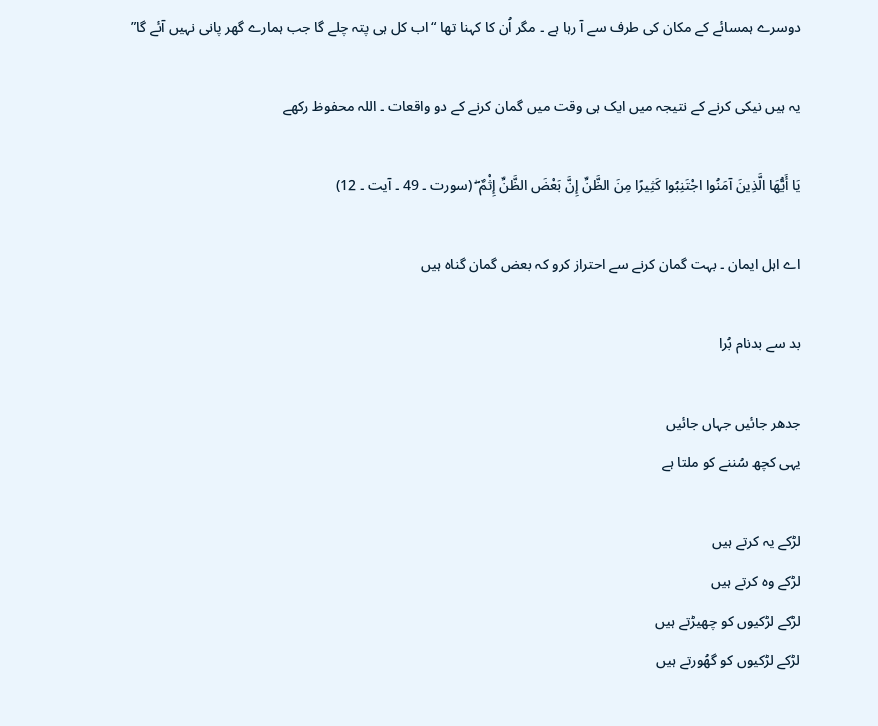دوسرے ہمسائے کے مکان کی طرف سے آ رہا ہے ۔ مگر اُن کا کہنا تھا “اب کل ہی پتہ چلے گا جب ہمارے گھر پانی نہیں آئے گا”

یہ ہیں نیکی کرنے کے نتیجہ میں ایک ہی وقت میں گمان کرنے کے دو واقعات ۔ اللہ محفوظ رکھے

يَا أَيُّھَا الَّذِينَ آمَنُوا اجْتَنِبُوا كَثِيرًا مِنَ الظَّنِّ إِنَّ بَعْضَ الظَّنِّ إِثْمٌ ۖ (سورت ۔ 49 ۔ آیت ۔ 12)

اے اہل ایمان ۔ بہت گمان کرنے سے احتراز کرو کہ بعض گمان گناہ ہیں

بد سے بدنام بُرا

جدھر جائيں جہاں جائيں
يہی کچھ سُننے کو ملتا ہے

لڑکے يہ کرتے ہيں
لڑکے وہ کرتے ہيں
لڑکے لڑکيوں کو چھيڑتے ہيں
لڑکے لڑکيوں کو گھُورتے ہيں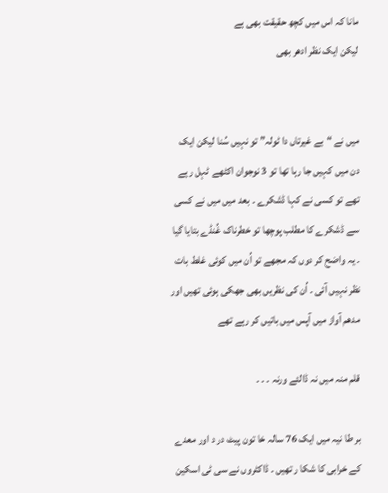مانا کہ اس ميں کچھ حقيقت بھی ہے
ليکن ايک نظر ادھر بھی


میں نے “بے غیرتاں دا ٹولہ” تو نہیں سُنا لیکن ایک دن میں کہیں جا رہا تھا تو 3 نوجوان اکٹھے ٹہل رہے تھے تو کسی نے کہا ڈشکرے ۔ بعد میں میں نے کسی سے ڈشکرے کا مطلب پوچھا تو خطرناک غُنڈے بتایا گیا ۔ یہ واضح کر دوں کہ مجھے تو اُن میں کوئی غلط بات نظر نہیں آئی ۔ اُن کی نظریں بھی جھکی ہوئی تھیں اور مدھم آواز میں آپس میں باتیں کر رہے تھے

قلم منہ ميں نہ ڈالئے ورنہ ۔ ۔ ۔

بر طا نیہ میں ايک 76 سالہ خا تون پیٹ در د اور معدے کے خرابی کا شکا ر تھیں ۔ ڈاکٹروں نے سی ٹی اسکین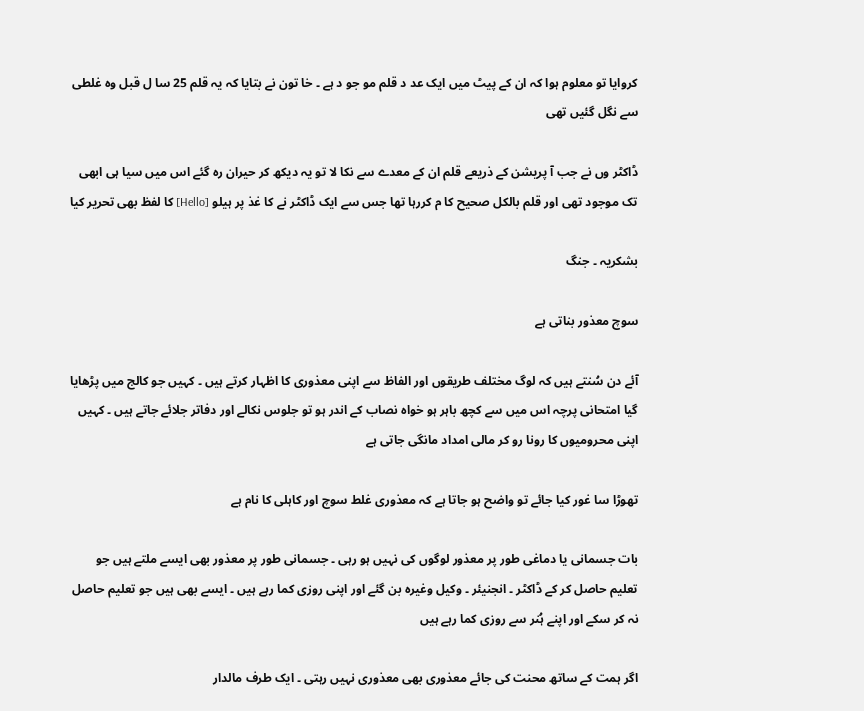کروایا تو معلوم ہوا کہ ان کے پیٹ میں ایک عد د قلم مو جو د ہے ۔ خا تون نے بتایا کہ یہ قلم 25 سا ل قبل وہ غلطی سے نگل گئیں تھی

ڈاکٹر وں نے جب آ پریشن کے ذریعے قلم ان کے معدے سے نکا لا تو یہ دیکھ کر حیران رہ گئے اس میں سیا ہی ابھی تک موجود تھی اور قلم بالکل صحیح کا م کررہا تھا جس سے ایک ڈاکٹر نے کا غذ پر ہیلو [Hello] کا لفظ بھی تحریر کیا

بشکريہ ۔ جنگ

سوچ معذور بناتی ہے

آئے دن سُنتے ہیں کہ لوگ مختلف طریقوں اور الفاظ سے اپنی معذوری کا اظہار کرتے ہیں ۔ کہیں جو کالج میں پڑھایا گیا امتحانی پرچہ اس میں سے کچھ باہر ہو خواہ نصاب کے اندر ہو تو جلوس نکالے اور دفاتر جلائے جاتے ہیں ۔ کہیں اپنی محرومیوں کا رونا رو کر مالی امداد مانگی جاتی ہے

تھوڑا سا غور کیا جائے تو واضح ہو جاتا ہے کہ معذوری غلط سوچ اور کاہلی کا نام ہے

بات جسمانی یا دماغی طور پر معذور لوگوں کی نہیں ہو رہی ۔ جسمانی طور پر معذور بھی ایسے ملتے ہیں جو تعلیم حاصل کر کے ڈاکٹر ۔ انجنیئر ۔ وکیل وغیرہ بن گئے اور اپنی روزی کما رہے ہیں ۔ ایسے بھی ہیں جو تعلیم حاصل نہ کر سکے اور اپنے ہُنر سے روزی کما رہے ہیں

اگر ہمت کے ساتھ محنت کی جائے معذوری بھی معذوری نہیں رہتی ۔ ایک طرف مالدار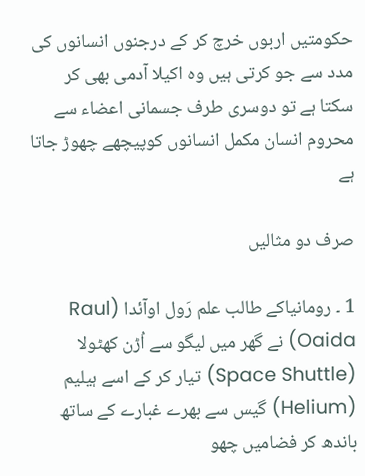حکومتیں اربوں خرچ کر کے درجنوں انسانوں کی مدد سے جو کرتی ہیں وہ اکیلا آدمی بھی کر سکتا ہے تو دوسری طرف جسمانی اعضاء سے محروم انسان مکمل انسانوں کوپیچھے چھوڑ جاتا ہے

صرف دو مثالیں

1 ۔ رومانیاکے طالب علم رَول اوآئدا (Raul Oaida) نے گھر ميں ليگو سے اُڑن کھٹولا (Space Shuttle) تيار کر کے اسے ہيليم (Helium) گيس سے بھرے غبارے کے ساتھ باندھ کر فضاميں چھو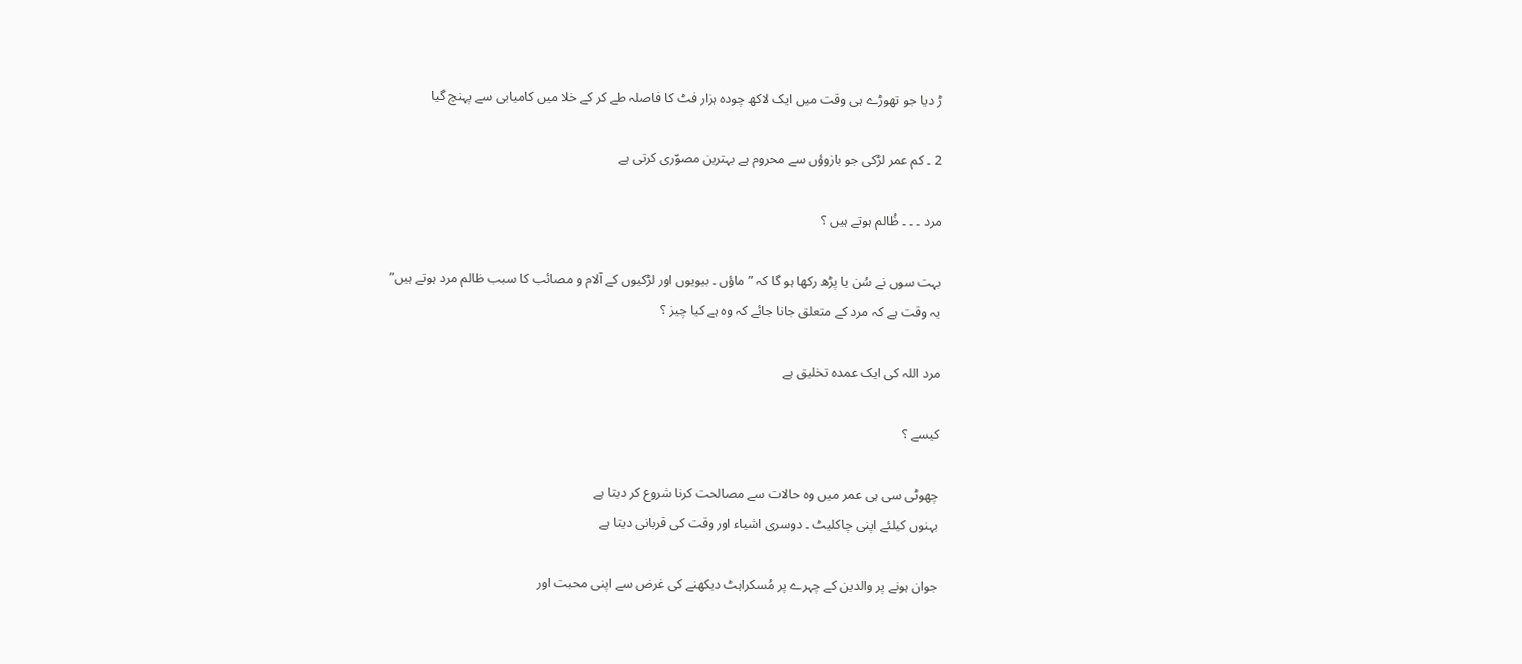ڑ ديا جو تھوڑے ہی وقت ميں ايک لاکھ چودہ ہزار فٹ کا فاصلہ طے کر کے خلا ميں کاميابی سے پہنچ گيا

2 ۔ کم عمر لڑکی جو بازوؤں سے محروم ہے بہترین مصوّری کرتی ہے

مرد ۔ ۔ ۔ ظُالم ہوتے ہیں ؟

بہت سوں نے سُن یا پڑھ رکھا ہو گا کہ ” ماؤں ۔ بيويوں اور لڑکيوں کے آلام و مصائب کا سبب ظالم مرد ہوتے ہيں”
يہ وقت ہے کہ مرد کے متعلق جانا جائے کہ وہ ہے کيا چيز ؟

مرد اللہ کی ايک عمدہ تخليق ہے

کيسے ؟

چھوٹی سی ہی عمر ميں وہ حالات سے مصالحت کرنا شروع کر ديتا ہے
بہنوں کيلئے اپنی چاکليٹ ۔ دوسری اشياء اور وقت کی قربانی ديتا ہے

جوان ہونے پر والدين کے چہرے پر مُسکراہٹ ديکھنے کی غرض سے اپنی محبت اور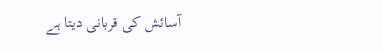آسائش کی قربانی ديتا ہے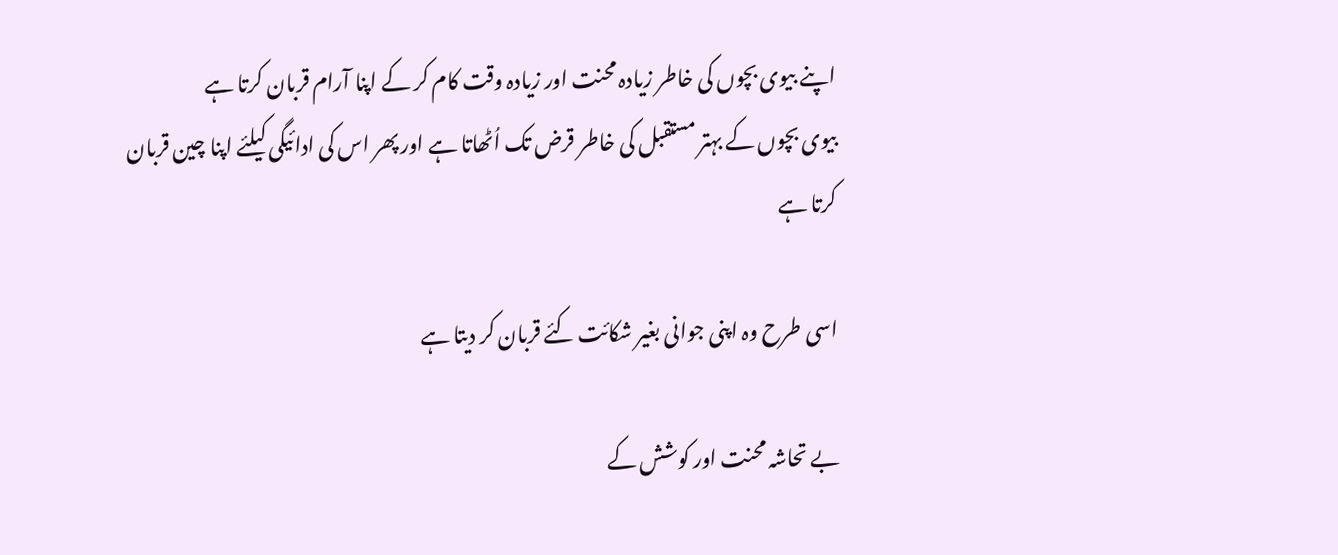اپنے بيوی بچوں کی خاطر زيادہ محنت اور زيادہ وقت کام کر کے اپنا آرام قربان کرتا ہے
بيوی بچوں کے بہتر مستقبل کی خاطر قرض تک اُٹھاتا ہے اور پھر اس کی ادائيگی کيلئے اپنا چين قربان کرتا ہے

اسی طرح وہ اپنی جوانی بغير شکائت کئے قربان کر ديتا ہے

بے تحاشہ محنت اور کوشش کے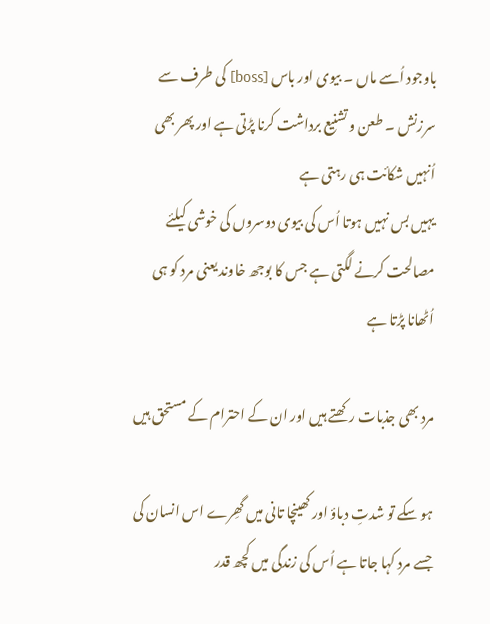باوجود اُسے ماں ۔ بيوی اور باس [boss] کی طرف سے سرزنش ۔ طعن و تشنيع برداشت کرنا پڑتی ہے اور پھر بھی اُنہيں شکائت ہی رہتی ہے
يہيں بس نہيں ہوتا اُس کی بيوی دوسروں کی خوشی کيلئے مصالحت کرنے لگتی ہے جس کا بوجھ خاوند يعنی مرد کو ہی اُٹھانا پڑتا ہے

مرد بھی جذبات رکھتے ہيں اور ان کے احترام کے مستحق ہيں

ہو سکے تو شدتِ دباؤ اور کھينچا تانی ميں گھِرے اس انسان کی جسے مرد کہا جاتا ہے اُس کی زندگی ميں کچھ قدر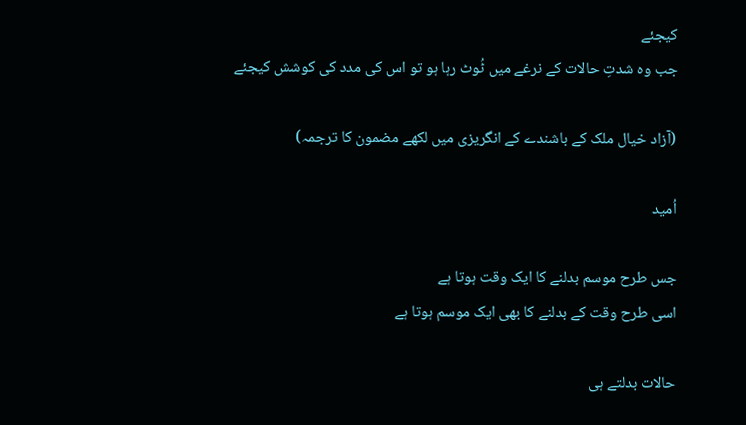کيجئے
جب وہ شدتِ حالات کے نرغے ميں ٹُوٹ رہا ہو تو اس کی مدد کی کوشش کيجئے

(آزاد خیال ملک کے باشندے کے انگريزی ميں لکھے مضمون کا ترجمہ)

اُميد

جس طرح موسم بدلنے کا ايک وقت ہوتا ہے
اسی طرح وقت کے بدلنے کا بھی ايک موسم ہوتا ہے

حالات بدلتے ہی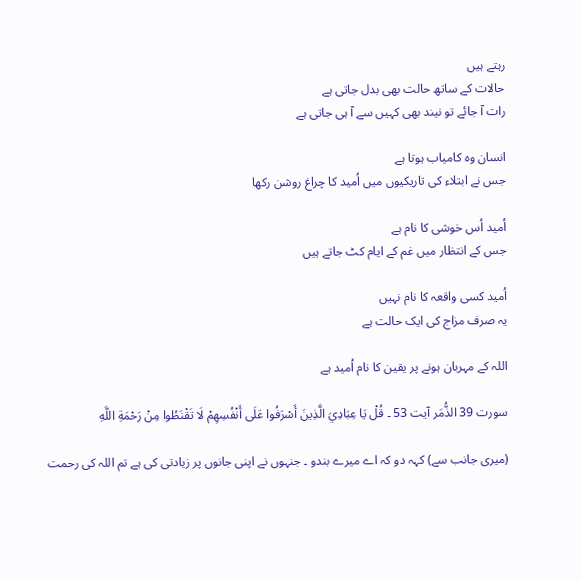رہتے ہيں
حالات کے ساتھ حالت بھی بدل جاتی ہے
رات آ جائے تو نيند بھی کہيں سے آ ہی جاتی ہے

انسان وہ کامياب ہوتا ہے
جس نے ابتلاء کی تاريکيوں ميں اُميد کا چراغ روشن رکھا

اُميد اُس خوشی کا نام ہے
جس کے انتظار ميں غم کے ايام کٹ جاتے ہيں

اُميد کسی واقعہ کا نام نہيں
يہ صرف مزاج کی ايک حالت ہے

اللہ کے مہربان ہونے پر يقين کا نام اُميد ہے

سورت 39 الذُّمَر آيت 53 ۔ قُلْ يَا عِبَادِيَ الَّذِينَ أَسْرَفُوا عَلَى أَنْفُسِھِمْ لَا تَقْنَطُوا مِنْ رَحْمَةِ اللَّهِ

(میری جانب سے) کہہ دو کہ اے میرے بندو ۔ جنہوں نے اپنی جانوں پر زیادتی کی ہے تم اللہ کی رحمت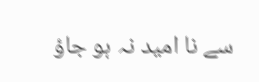سے نا امید نہ ہو جاؤ